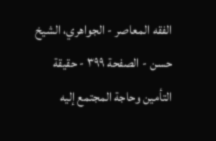الفقه المعاصر - الجواهري، الشيخ حسن - الصفحة ٣٩٩ - حقيقة التأمين وحاجة المجتمع إليه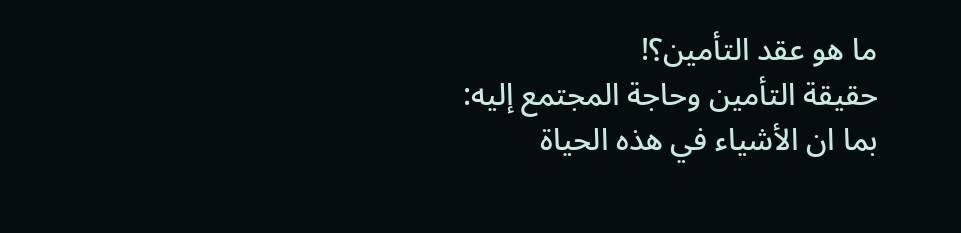ما هو عقد التأمين؟!
حقيقة التأمين وحاجة المجتمع إليه:
بما ان الأشياء في هذه الحياة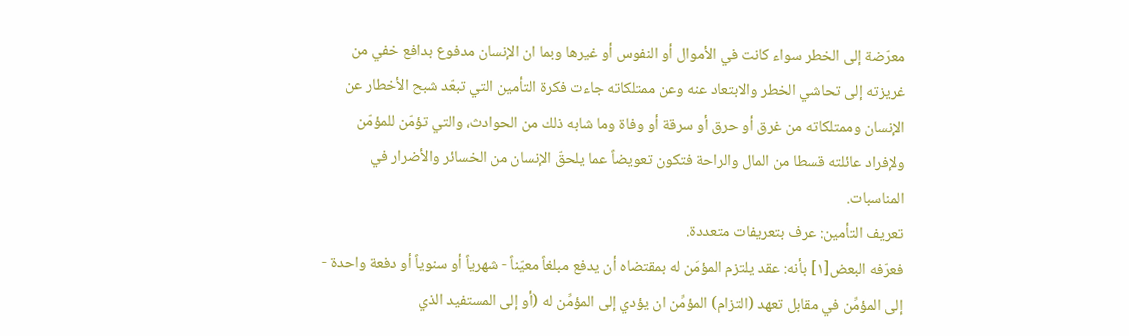معرّضة إلى الخطر سواء كانت في الأموال أو النفوس أو غيرها وبما ان الإنسان مدفوع بدافع خفي من غريزته إلى تحاشي الخطر والابتعاد عنه وعن ممتلكاته جاءت فكرة التأمين التي تبعّد شبح الأخطار عن الإنسان وممتلكاته من غرق أو حرق أو سرقة أو وفاة وما شابه ذلك من الحوادث، والتي تؤمّن للمؤمّن ولإفراد عائلته قسطا من المال والراحة فتكون تعويضاً عما يلحقّ الإنسان من الخسائر والأضرار في المناسبات.
تعريف التأمين: عرف بتعريفات متعددة.
فعرّفه البعض[١] بأنه: عقد يلتزم المؤمَن له بمقتضاه أن يدفع مبلغاً معيّناً - شهرياً أو سنوياً أو دفعة واحدة - إلى المؤمِّن في مقابل تعهد (التزام) المؤمِّن ان يؤدي إلى المؤمِّن له (أو إلى المستفيد الذي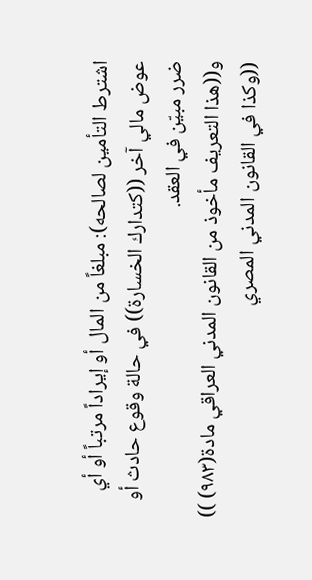اشترط التأمين لصالحه): مبلغاً من المال أو إيراداً مرتباً أو أي عوض مالي آخر ((كتدارك الخسارة)) في حالة وقوع حادث أو ضرر مبيّن في العقد.
و((هذا التعريف مأخوذ من القانون المدني العراقي مادة(٩٨٣) )) ((وكذا في القانون المدني المصري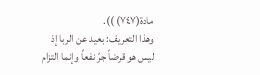مادة(٧٤٧) )).
وهذا التعريف: بعيد عن الربا إذ ليس هو قرضاً جرّ نفعاً وإنما التزام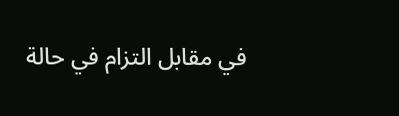في مقابل التزام في حالة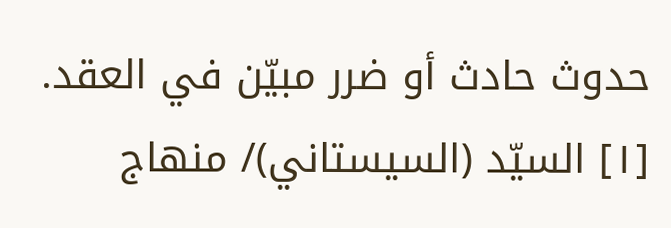حدوث حادث أو ضرر مبيّن في العقد.
[١] السيّد (السيستاني)/ منهاج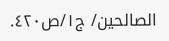الصالحين/ ج١/ص٤٢٠.